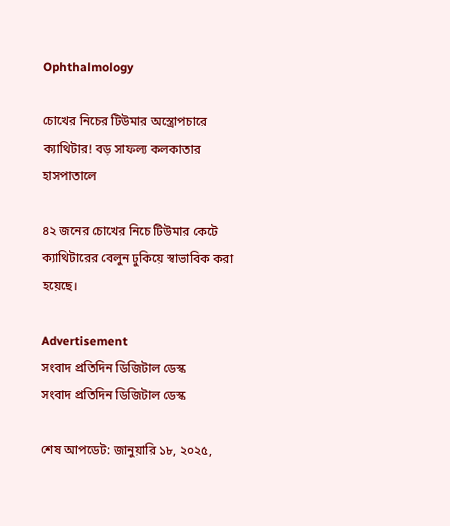Ophthalmology

চোখের নিচের টিউমার অস্ত্রোপচারে ক্যাথিটার! বড় সাফল্য কলকাতার হাসপাতালে

৪২ জনের চোখের নিচে টিউমার কেটে ক্যাথিটারের বেলুন ঢুকিয়ে স্বাভাবিক করা হয়েছে।

Advertisement
সংবাদ প্রতিদিন ডিজিটাল ডেস্ক
সংবাদ প্রতিদিন ডিজিটাল ডেস্ক

শেষ আপডেট: জানুয়ারি ১৮, ২০২৫,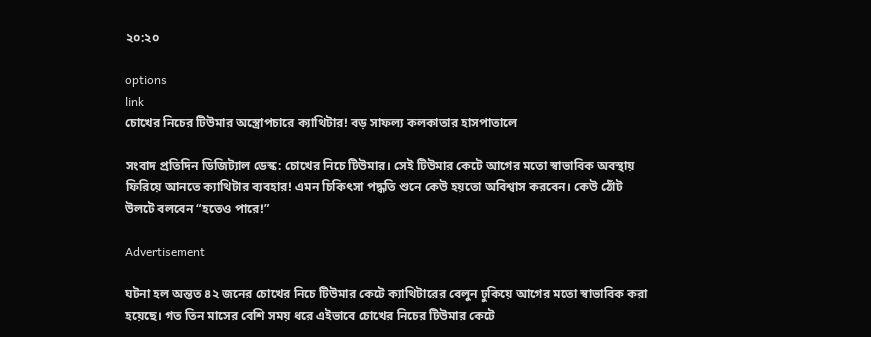২০:২০

options
link
চোখের নিচের টিউমার অস্ত্রোপচারে ক্যাথিটার! বড় সাফল্য কলকাতার হাসপাতালে

সংবাদ প্রতিদিন ডিজিট্যাল ডেস্ক: চোখের নিচে টিউমার। সেই টিউমার কেটে আগের মতো স্বাভাবিক অবস্থায় ফিরিয়ে আনতে ক্যাথিটার ব্যবহার! এমন চিকিৎসা পদ্ধতি শুনে কেউ হয়তো অবিশ্বাস করবেন। কেউ ঠোঁট উলটে বলবেন “হতেও পারে!”

Advertisement

ঘটনা হল অন্তত ৪২ জনের চোখের নিচে টিউমার কেটে ক্যাথিটারের বেলুন ঢুকিয়ে আগের মতো স্বাভাবিক করা হয়েছে। গত তিন মাসের বেশি সময় ধরে এইভাবে চোখের নিচের টিউমার কেটে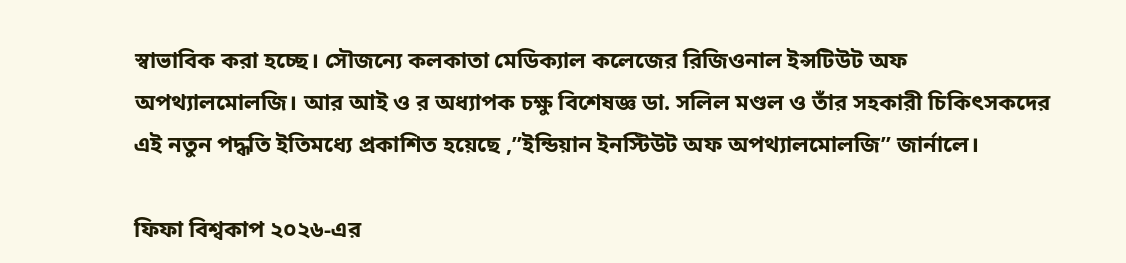স্বাভাবিক করা হচ্ছে। সৌজন্যে কলকাতা মেডিক্যাল কলেজের রিজিওনাল ইন্সটিউট অফ অপথ্যালমোলজি। আর আই ও র অধ্যাপক চক্ষু বিশেষজ্ঞ ডা. সলিল মণ্ডল ও তাঁর সহকারী চিকিৎসকদের এই নতুন পদ্ধতি ইতিমধ্যে প্রকাশিত হয়েছে ,”ইন্ডিয়ান ইনস্টিউট অফ অপথ্যালমোলজি” জার্নালে।

ফিফা বিশ্বকাপ ২০২৬-এর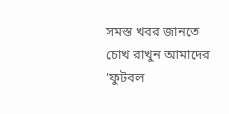সমস্ত খবর জানতে চোখ রাখুন আমাদের 'ফুটবল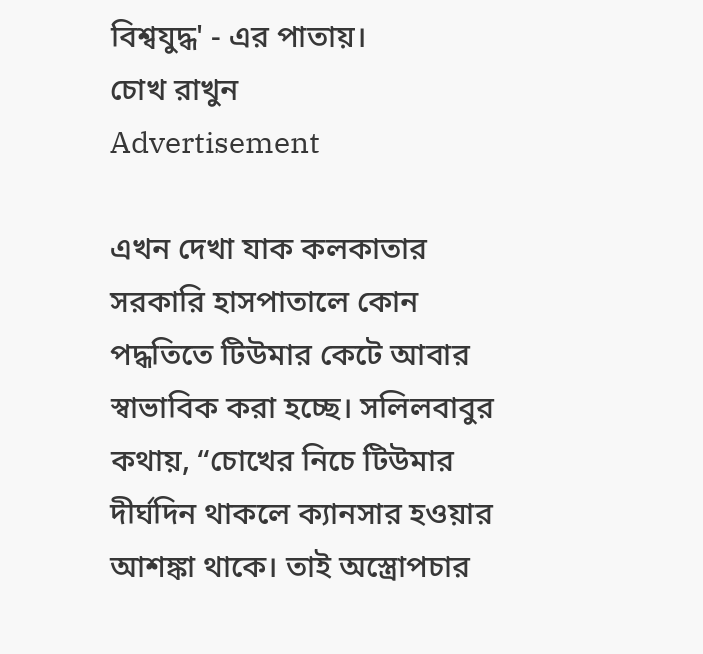বিশ্বযুদ্ধ' - এর পাতায়।
চোখ রাখুন
Advertisement

এখন দেখা যাক কলকাতার সরকারি হাসপাতালে কোন পদ্ধতিতে টিউমার কেটে আবার স্বাভাবিক করা হচ্ছে। সলিলবাবুর কথায়, “চোখের নিচে টিউমার দীর্ঘদিন থাকলে ক্যানসার হওয়ার আশঙ্কা থাকে। তাই অস্ত্রোপচার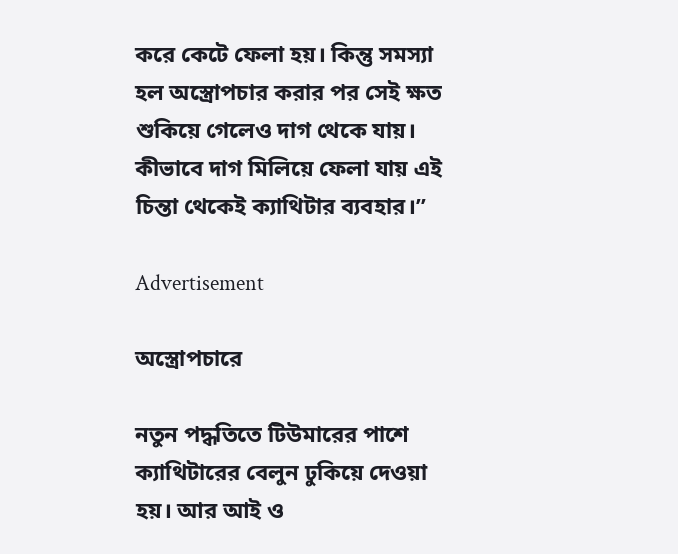করে কেটে ফেলা হয়। কিন্তু সমস্যা হল অস্ত্রোপচার করার পর সেই ক্ষত শুকিয়ে গেলেও দাগ থেকে যায়। কীভাবে দাগ মিলিয়ে ফেলা যায় এই চিন্তা থেকেই ক্যাথিটার ব্যবহার।”

Advertisement

অস্ত্রোপচারে

নতুন পদ্ধতিতে টিউমারের পাশে ক্যাথিটারের বেলুন ঢুকিয়ে দেওয়া হয়। আর আই ও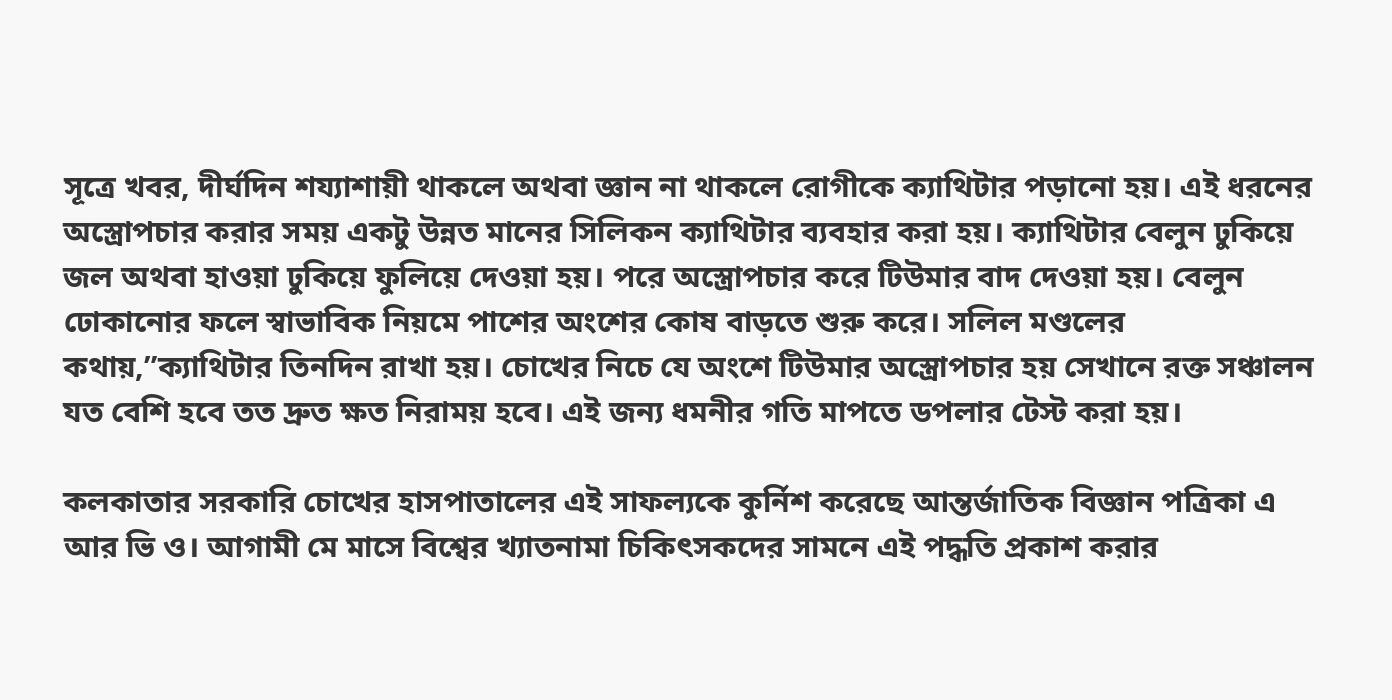সূত্রে খবর, দীর্ঘদিন শয্যাশায়ী থাকলে অথবা জ্ঞান না থাকলে রোগীকে ক্যাথিটার পড়ানো হয়। এই ধরনের অস্ত্রোপচার করার সময় একটু উন্নত মানের সিলিকন ক্যাথিটার ব্যবহার করা হয়। ক্যাথিটার বেলুন ঢুকিয়ে জল অথবা হাওয়া ঢুকিয়ে ফুলিয়ে দেওয়া হয়। পরে অস্ত্রোপচার করে টিউমার বাদ দেওয়া হয়। বেলুন ঢোকানোর ফলে স্বাভাবিক নিয়মে পাশের অংশের কোষ বাড়তে শুরু করে। সলিল মণ্ডলের কথায়,”ক্যাথিটার তিনদিন রাখা হয়। চোখের নিচে যে অংশে টিউমার অস্ত্রোপচার হয় সেখানে রক্ত সঞ্চালন যত বেশি হবে তত দ্রুত ক্ষত নিরাময় হবে। এই জন্য ধমনীর গতি মাপতে ডপলার টেস্ট করা হয়।

কলকাতার সরকারি চোখের হাসপাতালের এই সাফল্যকে কুর্নিশ করেছে আন্তর্জাতিক বিজ্ঞান পত্রিকা এ আর ভি ও। আগামী মে মাসে বিশ্বের খ্যাতনামা চিকিৎসকদের সামনে এই পদ্ধতি প্রকাশ করার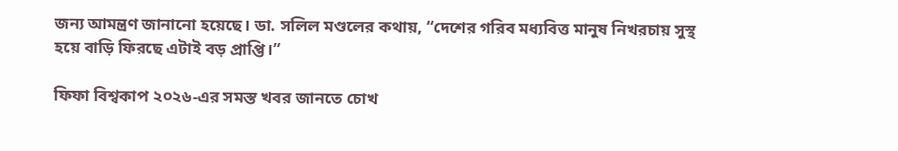জন্য আমন্ত্রণ জানানো হয়েছে। ডা. সলিল মণ্ডলের কথায়, “দেশের গরিব মধ্যবিত্ত মানুষ নিখরচায় সুস্থ হয়ে বাড়ি ফিরছে এটাই বড় প্রাপ্তি।”

ফিফা বিশ্বকাপ ২০২৬-এর সমস্ত খবর জানতে চোখ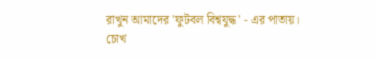রাখুন আমাদের 'ফুটবল বিশ্বযুদ্ধ' - এর পাতায়।
চোখ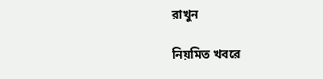রাখুন

নিয়মিত খবরে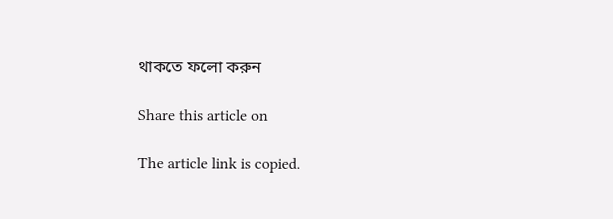থাকতে ফলো করুন

Share this article on

The article link is copied.